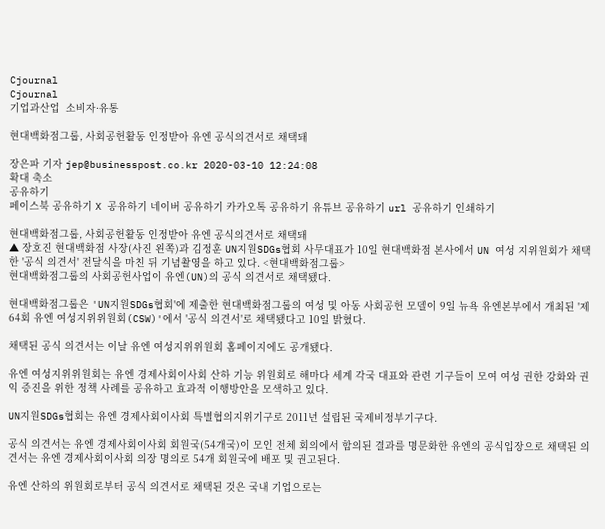Cjournal
Cjournal
기업과산업  소비자·유통

현대백화점그룹, 사회공헌활동 인정받아 유엔 공식의견서로 채택돼

장은파 기자 jep@businesspost.co.kr 2020-03-10 12:24:08
확대 축소
공유하기
페이스북 공유하기 X 공유하기 네이버 공유하기 카카오톡 공유하기 유튜브 공유하기 url 공유하기 인쇄하기

현대백화점그룹, 사회공헌활동 인정받아 유엔 공식의견서로 채택돼
▲ 장호진 현대백화점 사장(사진 왼쪽)과 김정훈 UN지원SDGs협회 사무대표가 10일 현대백화점 본사에서 UN 여성 지위원회가 채택한 '공식 의견서' 전달식을 마친 뒤 기념촬영을 하고 있다. <현대백화점그룹>
현대백화점그룹의 사회공헌사업이 유엔(UN)의 공식 의견서로 채택됐다.

현대백화점그룹은 'UN지원SDGs협회'에 제출한 현대백화점그룹의 여성 및 아동 사회공헌 모델이 9일 뉴욕 유엔본부에서 개최된 '제64회 유엔 여성지위위원회(CSW)'에서 '공식 의견서'로 채택됐다고 10일 밝혔다.

채택된 공식 의견서는 이날 유엔 여성지위위원회 홈페이지에도 공개됐다.

유엔 여성지위위원회는 유엔 경제사회이사회 산하 기능 위원회로 해마다 세계 각국 대표와 관련 기구들이 모여 여성 권한 강화와 권익 증진을 위한 정책 사례를 공유하고 효과적 이행방안을 모색하고 있다.

UN지원SDGs협회는 유엔 경제사회이사회 특별협의지위기구로 2011년 설립된 국제비정부기구다.

공식 의견서는 유엔 경제사회이사회 회원국(54개국)이 모인 전체 회의에서 합의된 결과를 명문화한 유엔의 공식입장으로 채택된 의견서는 유엔 경제사회이사회 의장 명의로 54개 회원국에 배포 및 권고된다.

유엔 산하의 위원회로부터 공식 의견서로 채택된 것은 국내 기업으로는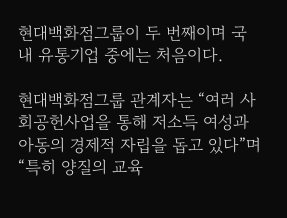현대백화점그룹이 두 번째이며 국내 유통기업 중에는 처음이다.

현대백화점그룹 관계자는 “여러 사회공헌사업을 통해 저소득 여성과 아동의 경제적 자립을 돕고 있다”며 “특히 양질의 교육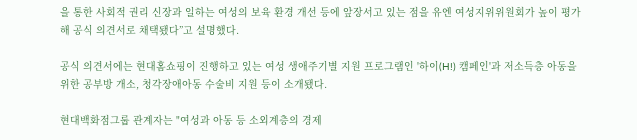을 통한 사회적 권리 신장과 일하는 여성의 보육 환경 개선 등에 앞장서고 있는 점을 유엔 여성지위위원회가 높이 평가해 공식 의견서로 채택됐다”고 설명했다.

공식 의견서에는 현대홈쇼핑이 진행하고 있는 여성 생애주기별 지원 프로그램인 '하이(H!) 캠페인'과 저소득층 아동을 위한 공부방 개소, 청각장애아동 수술비 지원 등이 소개됐다.

현대백화점그룹 관계자는 "여성과 아동 등 소외계층의 경제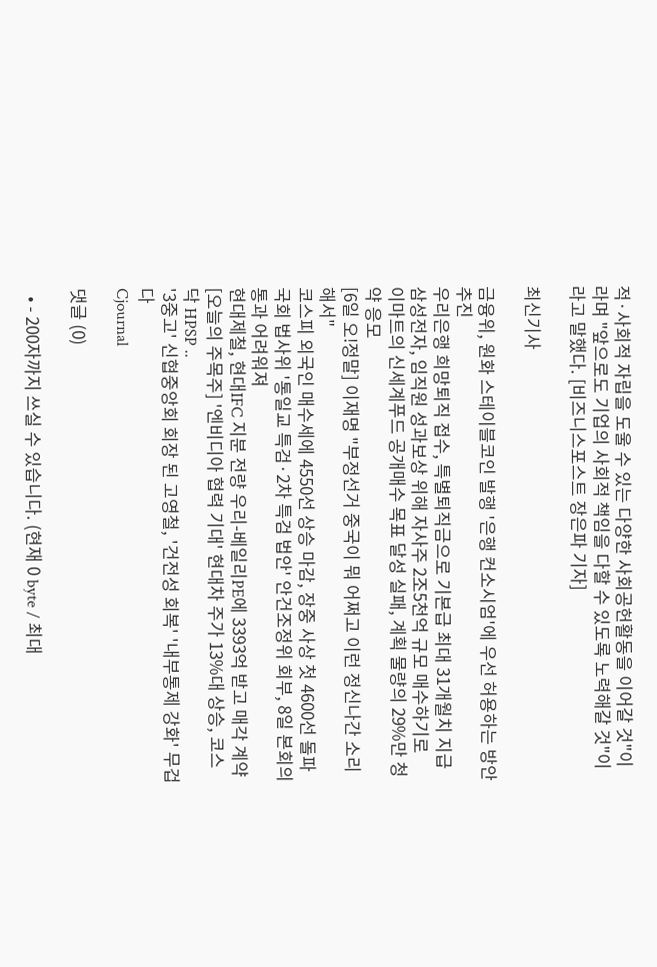적·사회적 자립을 도울 수 있는 다양한 사회공헌활동을 이어갈 것"이라며 "앞으로도 기업의 사회적 책임을 다할 수 있도록 노력해갈 것"이라고 말했다. [비즈니스포스트 장은파 기자]

최신기사

금융위, 원화 스테이블코인 발행 '은행 컨소시엄'에 우선 허용하는 방안 추진
우리은행 희망퇴직 접수, 특별퇴직금으로 기본급 최대 31개월치 지급
삼성전자, 임직원 성과보상 위해 자사주 2조5천억 규모 매수하기로
이마트의 신세계푸드 공개매수 목표 달성 실패, 계획 물량의 29%만 청약 응모
[6일 오!정말] 이재명 "부정선거 중국이 뭐 어쩌고 이런 정신나간 소리해서"
코스피 외국인 매수세에 4550선 상승 마감, 장중 사상 첫 4600선 돌파
국회 법사위 '통일교 특검·2차 특검 법안' 안건조정위 회부, 8일 본회의 통과 어려워져
현대제철, 현대IFC 지분 전량 우리-베일리PE에 3393억 받고 매각 계약
[오늘의 주목주] '엔비디아 협력 기대' 현대차 주가 13%대 상승, 코스닥 HPSP ..
'3중고' 신협중앙회 회장 된 고영철, '건전성 회복' '내부통제 강화' 무겁다
Cjournal

댓글 (0)

  • - 200자까지 쓰실 수 있습니다. (현재 0 byte / 최대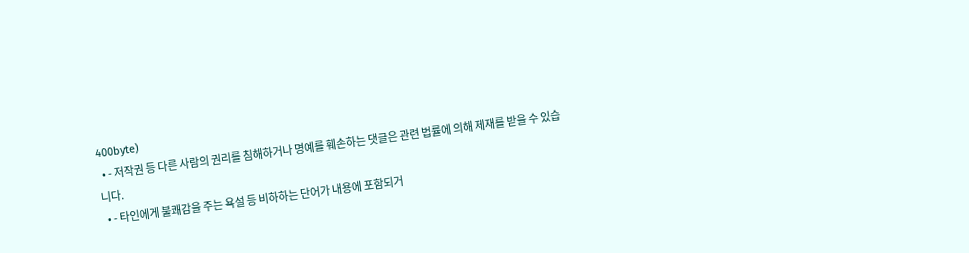400byte)
  • - 저작권 등 다른 사람의 권리를 침해하거나 명예를 훼손하는 댓글은 관련 법률에 의해 제재를 받을 수 있습니다.
  • - 타인에게 불쾌감을 주는 욕설 등 비하하는 단어가 내용에 포함되거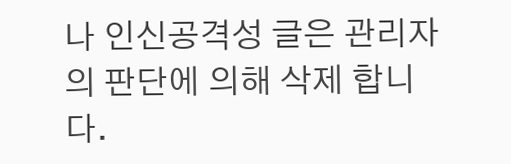나 인신공격성 글은 관리자의 판단에 의해 삭제 합니다.